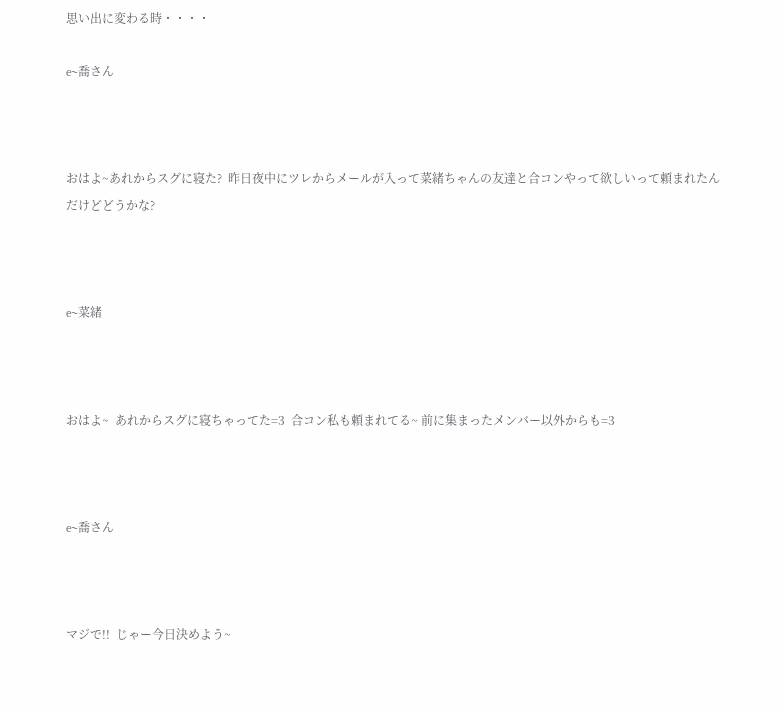思い出に変わる時・・・・

e~喬さん



おはよ~あれからスグに寝た?  昨日夜中にツレからメールが入って菜緒ちゃんの友達と合コンやって欲しいって頼まれたんだけどどうかな?



e~菜緒



おはよ~  あれからスグに寝ちゃってた=3  合コン私も頼まれてる~ 前に集まったメンバー以外からも=3



e~喬さん



マジで!!  じゃー今日決めよう~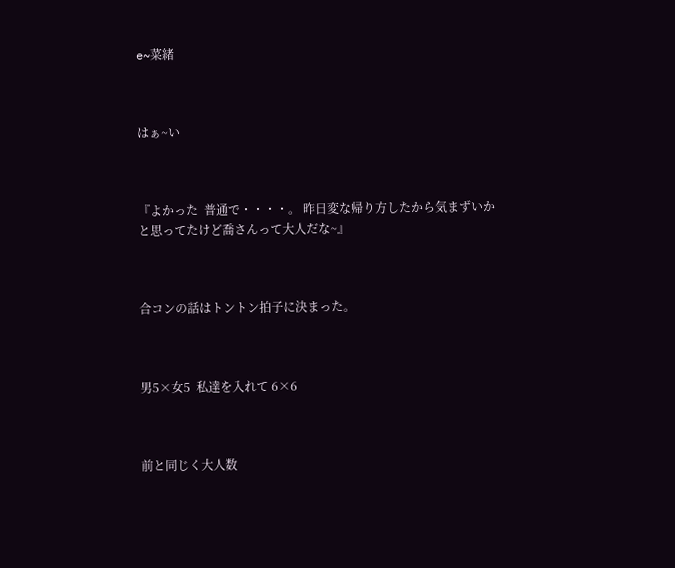e~菜緒



はぁ~い



『よかった  普通で・・・・。 昨日変な帰り方したから気まずいかと思ってたけど喬さんって大人だな~』



合コンの話はトントン拍子に決まった。



男5×女5  私達を入れて 6×6



前と同じく大人数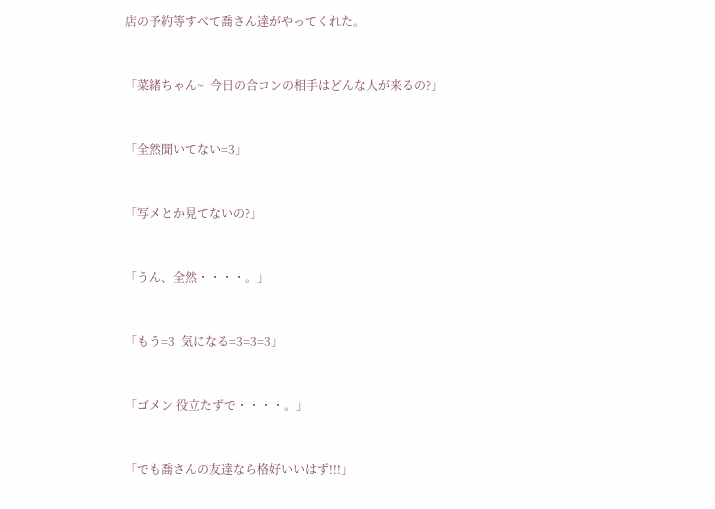店の予約等すべて喬さん達がやってくれた。



「菜緒ちゃん~  今日の合コンの相手はどんな人が来るの?」



「全然聞いてない=3」



「写メとか見てないの?」



「うん、全然・・・・。」



「もう=3  気になる=3=3=3」



「ゴメン 役立たずで・・・・。」



「でも喬さんの友達なら格好いいはず!!!」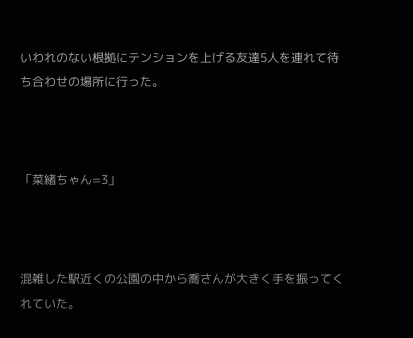いわれのない根拠にテンションを上げる友達5人を連れて待ち合わせの場所に行った。



「菜緒ちゃん=3」



混雑した駅近くの公園の中から喬さんが大きく手を振ってくれていた。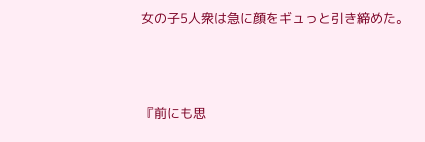女の子5人衆は急に顔をギュっと引き締めた。



『前にも思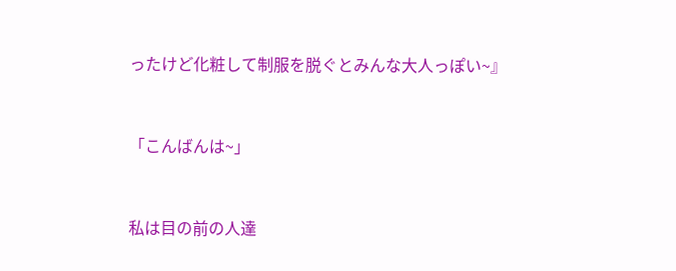ったけど化粧して制服を脱ぐとみんな大人っぽい~』



「こんばんは~」



私は目の前の人達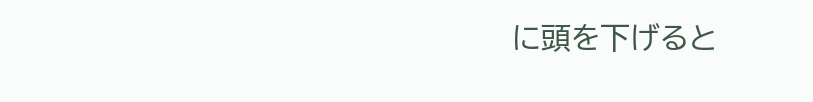に頭を下げると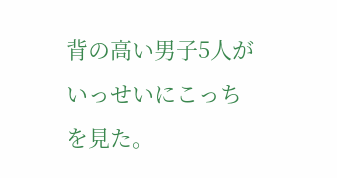背の高い男子5人がいっせいにこっちを見た。